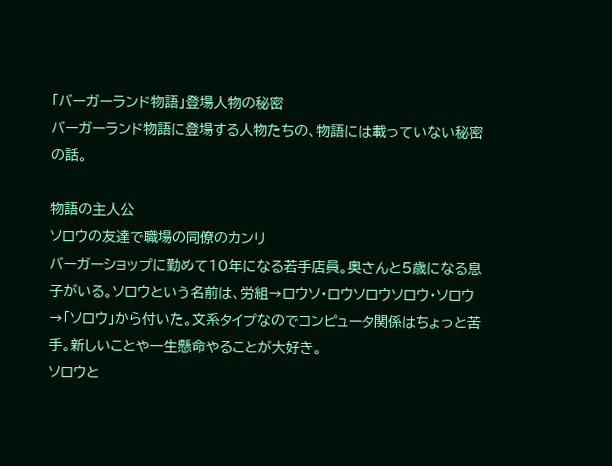「バーガーランド物語」登場人物の秘密
バーガーランド物語に登場する人物たちの、物語には載っていない秘密の話。

物語の主人公
ソロウの友達で職場の同僚のカンリ
バーガーショップに勤めて10年になる若手店員。奥さんと5歳になる息子がいる。ソロウという名前は、労組→ロウソ・ロウソロウソロウ・ソロウ→「ソロウ」から付いた。文系タイプなのでコンピュータ関係はちょっと苦手。新しいことや一生懸命やることが大好き。
ソロウと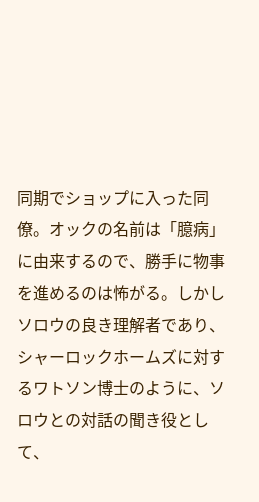同期でショップに入った同僚。オックの名前は「臆病」に由来するので、勝手に物事を進めるのは怖がる。しかしソロウの良き理解者であり、シャーロックホームズに対するワトソン博士のように、ソロウとの対話の聞き役として、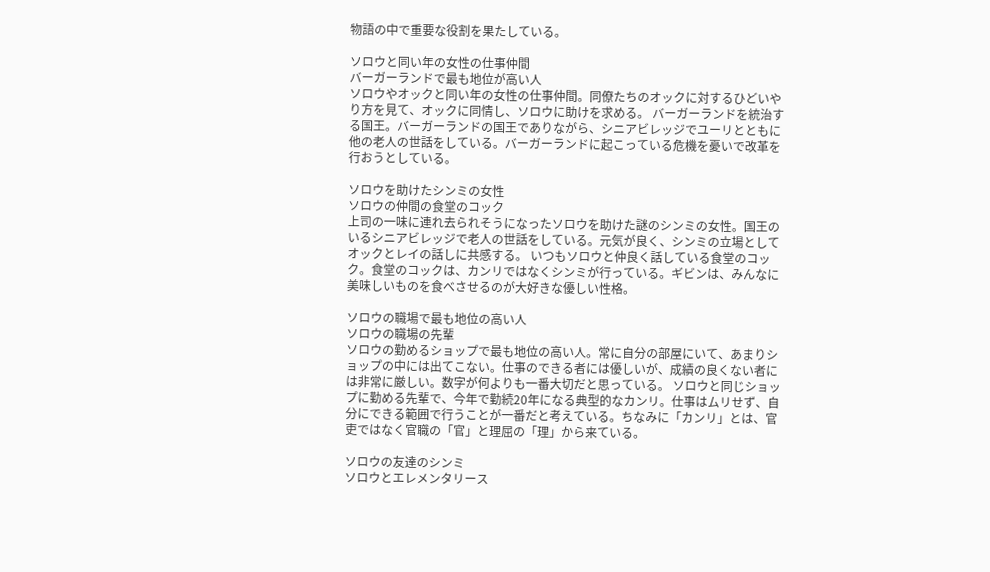物語の中で重要な役割を果たしている。

ソロウと同い年の女性の仕事仲間
バーガーランドで最も地位が高い人
ソロウやオックと同い年の女性の仕事仲間。同僚たちのオックに対するひどいやり方を見て、オックに同情し、ソロウに助けを求める。 バーガーランドを統治する国王。バーガーランドの国王でありながら、シニアビレッジでユーリとともに他の老人の世話をしている。バーガーランドに起こっている危機を憂いで改革を行おうとしている。

ソロウを助けたシンミの女性
ソロウの仲間の食堂のコック
上司の一味に連れ去られそうになったソロウを助けた謎のシンミの女性。国王のいるシニアビレッジで老人の世話をしている。元気が良く、シンミの立場としてオックとレイの話しに共感する。 いつもソロウと仲良く話している食堂のコック。食堂のコックは、カンリではなくシンミが行っている。ギビンは、みんなに美味しいものを食べさせるのが大好きな優しい性格。

ソロウの職場で最も地位の高い人
ソロウの職場の先輩
ソロウの勤めるショップで最も地位の高い人。常に自分の部屋にいて、あまりショップの中には出てこない。仕事のできる者には優しいが、成績の良くない者には非常に厳しい。数字が何よりも一番大切だと思っている。 ソロウと同じショップに勤める先輩で、今年で勤続20年になる典型的なカンリ。仕事はムリせず、自分にできる範囲で行うことが一番だと考えている。ちなみに「カンリ」とは、官吏ではなく官職の「官」と理屈の「理」から来ている。

ソロウの友達のシンミ
ソロウとエレメンタリース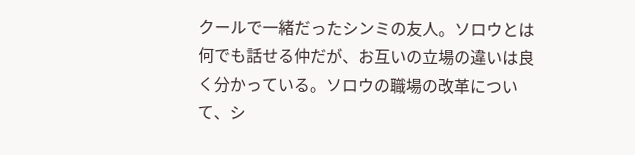クールで一緒だったシンミの友人。ソロウとは何でも話せる仲だが、お互いの立場の違いは良く分かっている。ソロウの職場の改革について、シ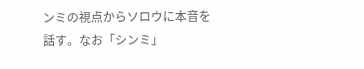ンミの視点からソロウに本音を話す。なお「シンミ」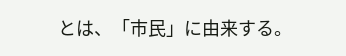とは、「市民」に由来する。